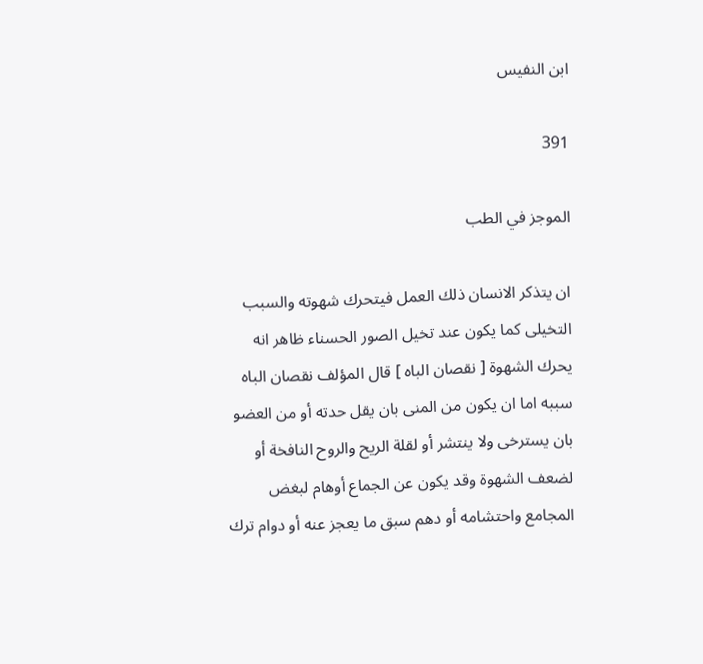ابن النفيس

391

الموجز في الطب

ان يتذكر الانسان ذلك العمل فيتحرك شهوته والسبب التخيلى كما يكون عند تخيل الصور الحسناء ظاهر انه يحرك الشهوة [ نقصان الباه ] قال المؤلف نقصان الباه سببه اما ان يكون من المنى بان يقل حدته أو من العضو بان يسترخى ولا ينتشر أو لقلة الريح والروح النافخة أو لضعف الشهوة وقد يكون عن الجماع أوهام لبغض المجامع واحتشامه أو دهم سبق ما يعجز عنه أو دوام ترك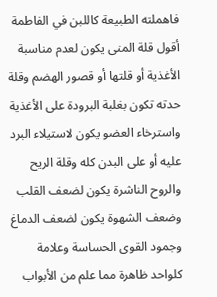فاهملته الطبيعة كاللبن في الفاطمة أقول قلة المنى يكون لعدم مناسبة الأغذية أو قلتها أو قصور الهضم وقلة حدته تكون بغلبة البرودة على الأغذية واسترخاء العضو يكون لاستيلاء البرد عليه أو على البدن كله وقلة الريح والروح الناشرة يكون لضعف القلب وضعف الشهوة يكون لضعف الدماغ وجمود القوى الحساسة وعلامة كلواحد ظاهرة مما علم من الأبواب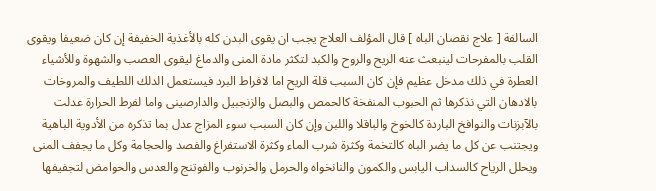السالفة [ علاج نقصان الباه ] قال المؤلف العلاج يجب ان يقوى البدن كله بالأغذية الخفيفة إن كان ضعيفا ويقوى القلب بالمفرحات لينبعث عنه الريح والروح والكبد لتكثر مادة المنى والدماغ ليقوى العصب والشهوة وللأشياء العطرة في ذلك مدخل عظيم فإن كان السبب قلة الريح اما لافراط البرد فيستعمل الدلك اللطيف والمروخات بالادهان التي نذكرها ثم الحبوب المنفخة كالحمص والبصل والزنجبيل والدارصينى واما لفرط الحرارة عدلت بالآبزنات والنوافخ الباردة كالخوخ والباقلا واللبن وإن كان السبب سوء المزاج عدل بما تذكره من الأدوية الباهية ويجتنب عن كل ما يضر الباه كالتخمة وكثرة شرب الماء وكثرة الاستفراغ والفصد والحجامة وكل ما يجفف المنى ويحلل الرياح كالسداب اليابس والكمون والنانخواه والحرمل والخرنوب والفوتنج والعدس والحوامض لتجفيفها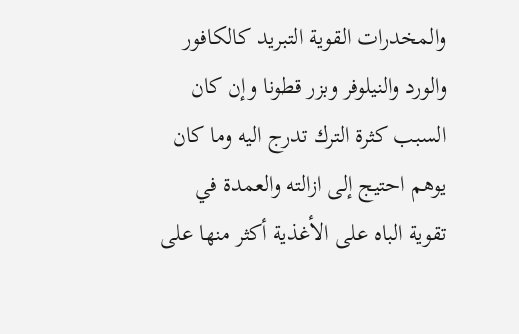والمخدرات القوية التبريد كالكافور والورد والنيلوفر وبزر قطونا وإن كان السبب كثرة الترك تدرج اليه وما كان يوهم احتيج إلى ازالته والعمدة في تقوية الباه على الأغذية أكثر منها على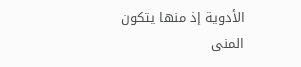الأدوية إذ منها يتكون المنى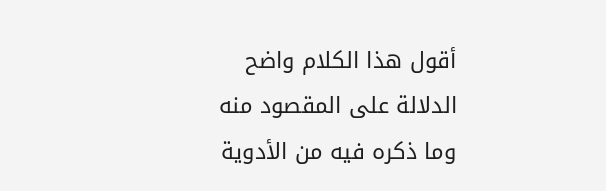أقول هذا الكلام واضح الدلالة على المقصود منه وما ذكره فيه من الأدوية